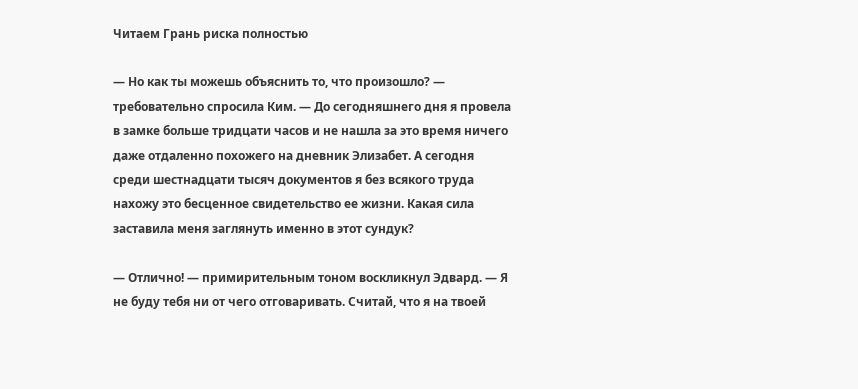Читаем Грань риска полностью

— Но как ты можешь объяснить то, что произошло? — требовательно спросила Ким. — До сегодняшнего дня я провела в замке больше тридцати часов и не нашла за это время ничего даже отдаленно похожего на дневник Элизабет. А сегодня среди шестнадцати тысяч документов я без всякого труда нахожу это бесценное свидетельство ее жизни. Какая сила заставила меня заглянуть именно в этот сундук?

— Отлично! — примирительным тоном воскликнул Эдвард. — Я не буду тебя ни от чего отговаривать. Считай, что я на твоей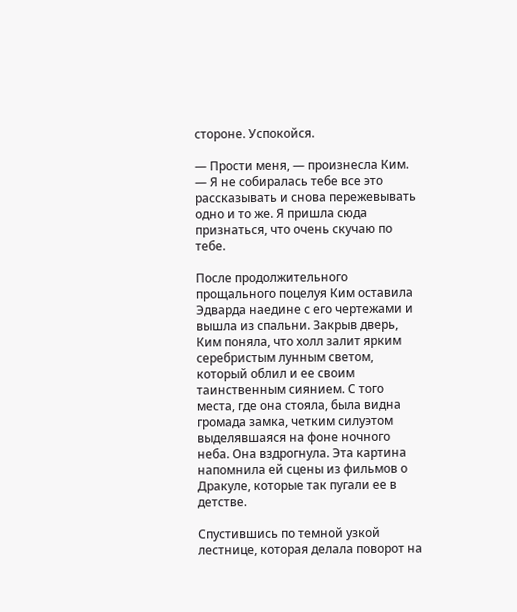стороне. Успокойся.

— Прости меня, — произнесла Ким. — Я не собиралась тебе все это рассказывать и снова пережевывать одно и то же. Я пришла сюда признаться, что очень скучаю по тебе.

После продолжительного прощального поцелуя Ким оставила Эдварда наедине с его чертежами и вышла из спальни. Закрыв дверь, Ким поняла, что холл залит ярким серебристым лунным светом, который облил и ее своим таинственным сиянием. С того места, где она стояла, была видна громада замка, четким силуэтом выделявшаяся на фоне ночного неба. Она вздрогнула. Эта картина напомнила ей сцены из фильмов о Дракуле, которые так пугали ее в детстве.

Спустившись по темной узкой лестнице, которая делала поворот на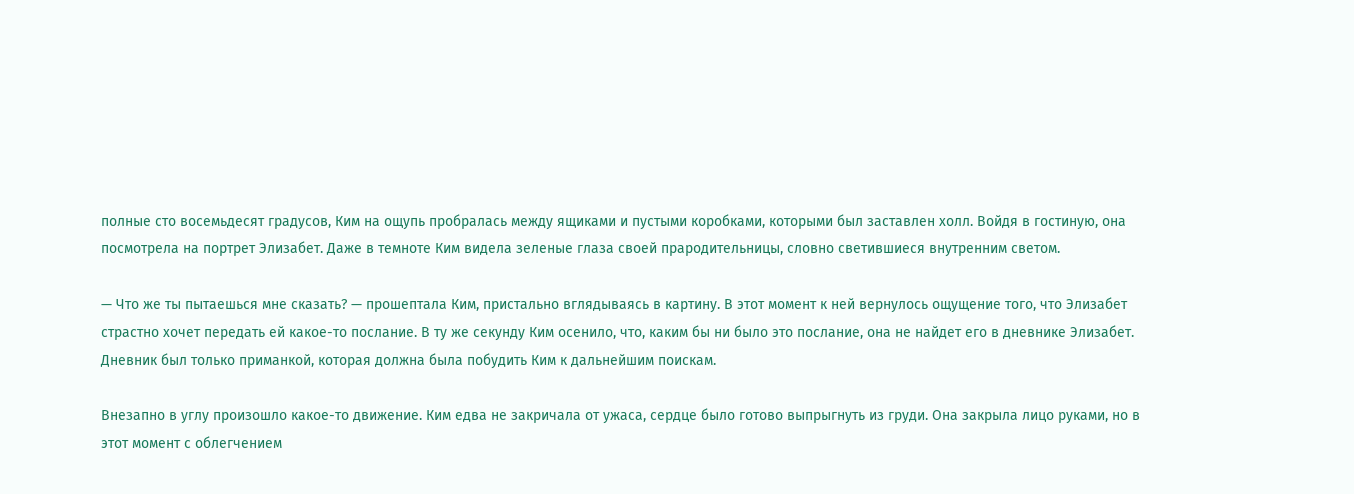полные сто восемьдесят градусов, Ким на ощупь пробралась между ящиками и пустыми коробками, которыми был заставлен холл. Войдя в гостиную, она посмотрела на портрет Элизабет. Даже в темноте Ким видела зеленые глаза своей прародительницы, словно светившиеся внутренним светом.

— Что же ты пытаешься мне сказать? — прошептала Ким, пристально вглядываясь в картину. В этот момент к ней вернулось ощущение того, что Элизабет страстно хочет передать ей какое-то послание. В ту же секунду Ким осенило, что, каким бы ни было это послание, она не найдет его в дневнике Элизабет. Дневник был только приманкой, которая должна была побудить Ким к дальнейшим поискам.

Внезапно в углу произошло какое-то движение. Ким едва не закричала от ужаса, сердце было готово выпрыгнуть из груди. Она закрыла лицо руками, но в этот момент с облегчением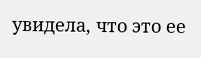увидела, что это ее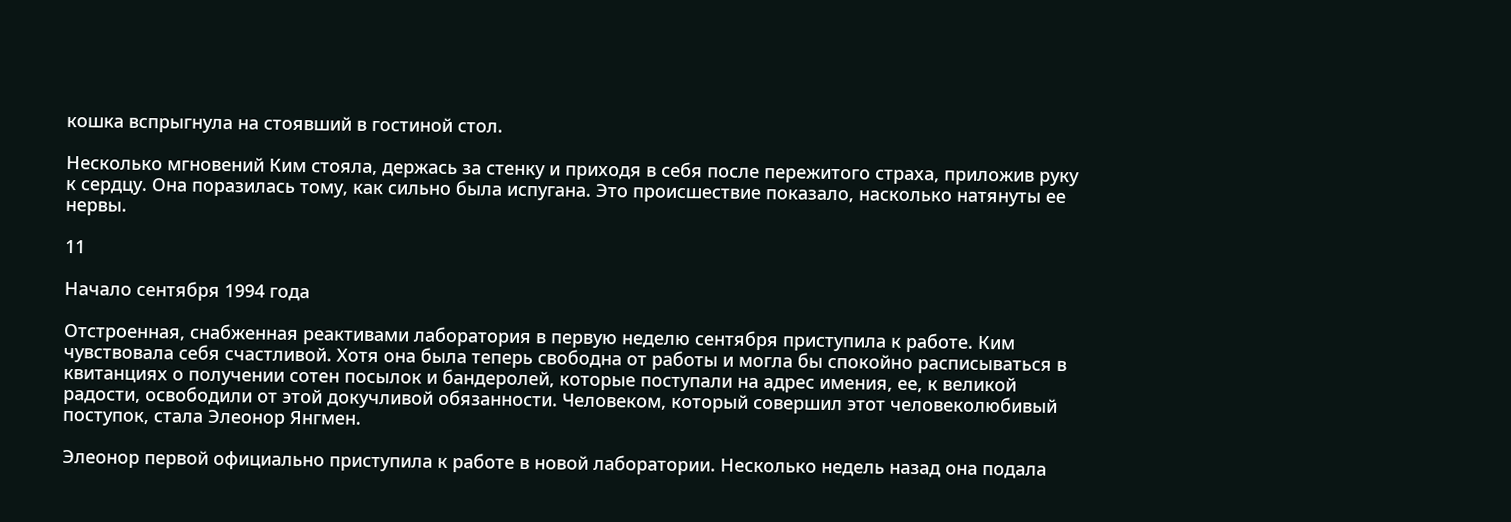кошка вспрыгнула на стоявший в гостиной стол.

Несколько мгновений Ким стояла, держась за стенку и приходя в себя после пережитого страха, приложив руку к сердцу. Она поразилась тому, как сильно была испугана. Это происшествие показало, насколько натянуты ее нервы.

11

Начало сентября 1994 года

Отстроенная, снабженная реактивами лаборатория в первую неделю сентября приступила к работе. Ким чувствовала себя счастливой. Хотя она была теперь свободна от работы и могла бы спокойно расписываться в квитанциях о получении сотен посылок и бандеролей, которые поступали на адрес имения, ее, к великой радости, освободили от этой докучливой обязанности. Человеком, который совершил этот человеколюбивый поступок, стала Элеонор Янгмен.

Элеонор первой официально приступила к работе в новой лаборатории. Несколько недель назад она подала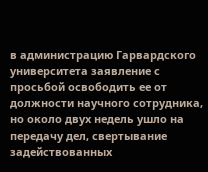в администрацию Гарвардского университета заявление с просьбой освободить ее от должности научного сотрудника, но около двух недель ушло на передачу дел, свертывание задействованных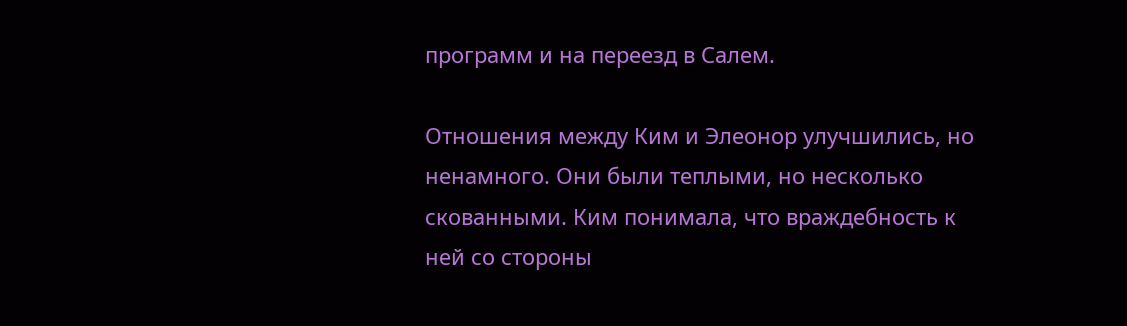программ и на переезд в Салем.

Отношения между Ким и Элеонор улучшились, но ненамного. Они были теплыми, но несколько скованными. Ким понимала, что враждебность к ней со стороны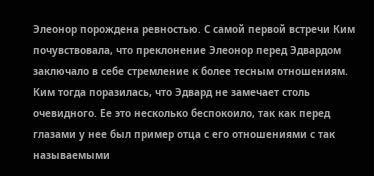Элеонор порождена ревностью. С самой первой встречи Ким почувствовала, что преклонение Элеонор перед Эдвардом заключало в себе стремление к более тесным отношениям. Ким тогда поразилась, что Эдвард не замечает столь очевидного. Ее это несколько беспокоило, так как перед глазами у нее был пример отца с его отношениями с так называемыми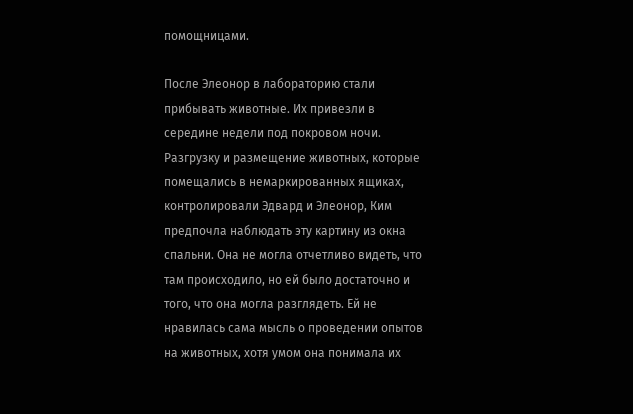помощницами.

После Элеонор в лабораторию стали прибывать животные. Их привезли в середине недели под покровом ночи. Разгрузку и размещение животных, которые помещались в немаркированных ящиках, контролировали Эдвард и Элеонор, Ким предпочла наблюдать эту картину из окна спальни. Она не могла отчетливо видеть, что там происходило, но ей было достаточно и того, что она могла разглядеть. Ей не нравилась сама мысль о проведении опытов на животных, хотя умом она понимала их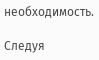необходимость.

Следуя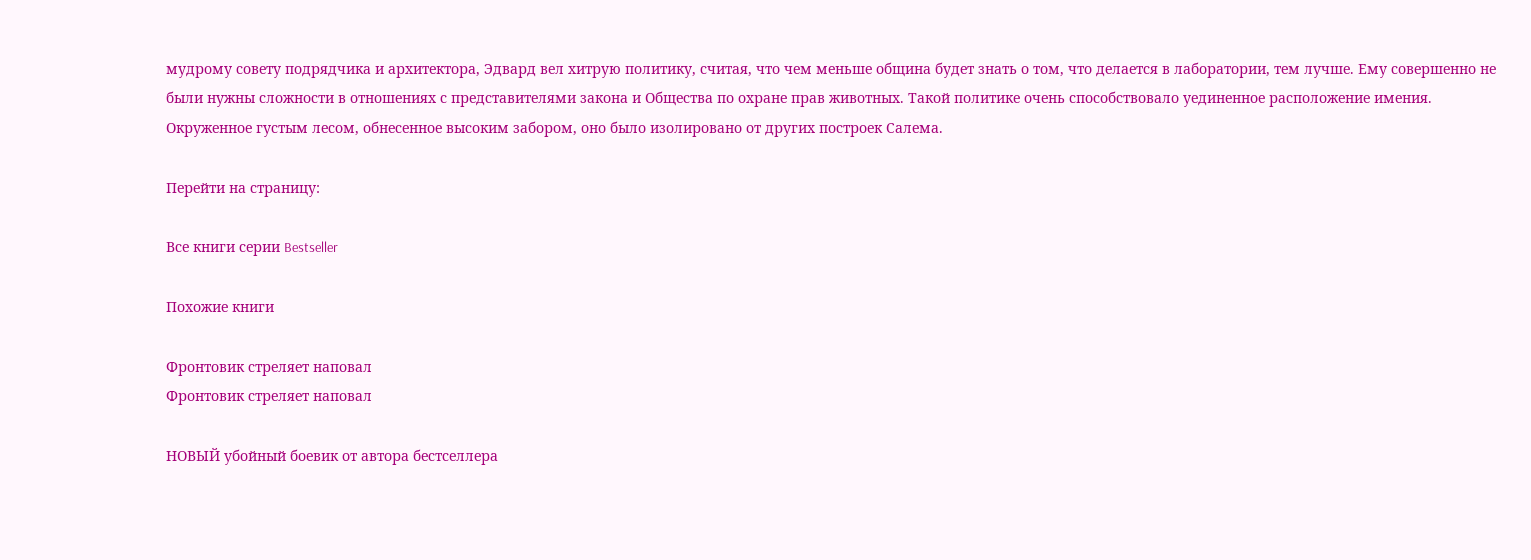мудрому совету подрядчика и архитектора, Эдвард вел хитрую политику, считая, что чем меньше община будет знать о том, что делается в лаборатории, тем лучше. Ему совершенно не были нужны сложности в отношениях с представителями закона и Общества по охране прав животных. Такой политике очень способствовало уединенное расположение имения. Окруженное густым лесом, обнесенное высоким забором, оно было изолировано от других построек Салема.

Перейти на страницу:

Все книги серии Bestseller

Похожие книги

Фронтовик стреляет наповал
Фронтовик стреляет наповал

НОВЫЙ убойный боевик от автора бестселлера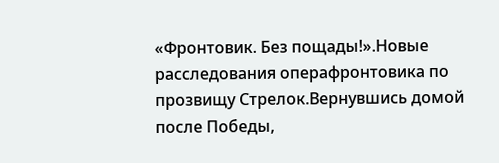«Фронтовик. Без пощады!».Новые расследования операфронтовика по прозвищу Стрелок.Вернувшись домой после Победы,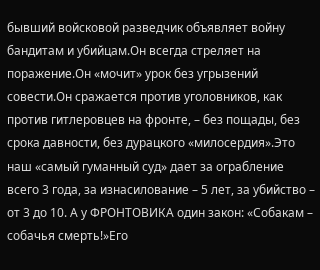бывший войсковой разведчик объявляет войну бандитам и убийцам.Он всегда стреляет на поражение.Он «мочит» урок без угрызений совести.Он сражается против уголовников, как против гитлеровцев на фронте, – без пощады, без срока давности, без дурацкого «милосердия».Это наш «самый гуманный суд» дает за ограбление всего 3 года, за изнасилование – 5 лет, за убийство – от 3 до 10. А у ФРОНТОВИКА один закон: «Собакам – собачья смерть!»Его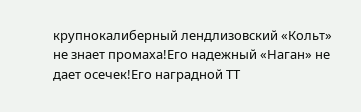крупнокалиберный лендлизовский «Кольт» не знает промаха!Его надежный «Наган» не дает осечек!Его наградной ТТ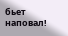бьет наповал!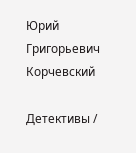Юрий Григорьевич Корчевский

Детективы /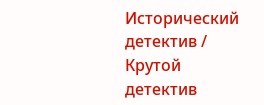Исторический детектив / Крутой детектив